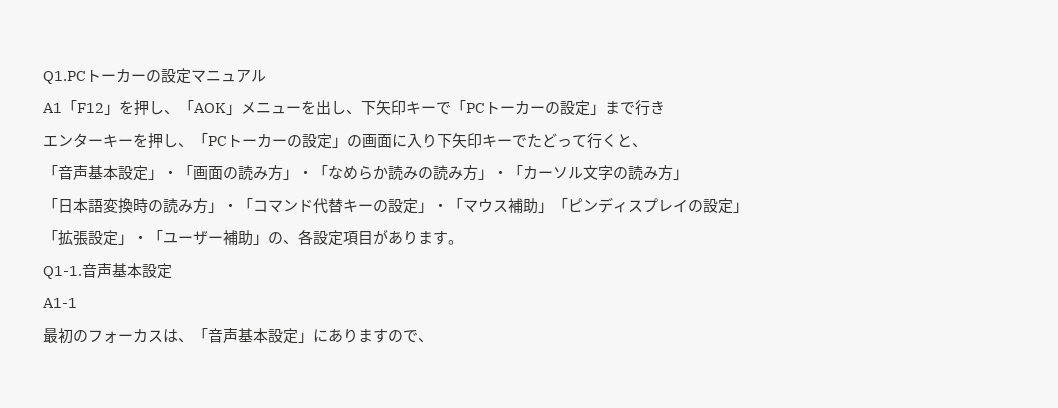Q1.PCトーカーの設定マニュアル
A1「F12」を押し、「AOK」メニューを出し、下矢印キーで「PCトーカーの設定」まで行き
エンターキーを押し、「PCトーカーの設定」の画面に入り下矢印キーでたどって行くと、
「音声基本設定」・「画面の読み方」・「なめらか読みの読み方」・「カーソル文字の読み方」
「日本語変換時の読み方」・「コマンド代替キーの設定」・「マウス補助」「ピンディスプレイの設定」
「拡張設定」・「ユーザー補助」の、各設定項目があります。
Q1-1.音声基本設定
A1-1
最初のフォーカスは、「音声基本設定」にありますので、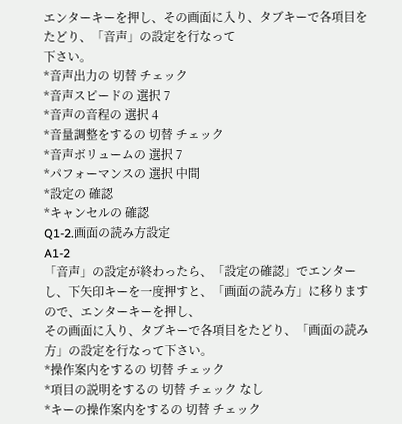エンターキーを押し、その画面に入り、タブキーで各項目をたどり、「音声」の設定を行なって
下さい。
*音声出力の 切替 チェック
*音声スピードの 選択 7
*音声の音程の 選択 4
*音量調整をするの 切替 チェック
*音声ボリュームの 選択 7
*パフォーマンスの 選択 中間
*設定の 確認
*キャンセルの 確認
Q1-2.画面の読み方設定
A1-2
「音声」の設定が終わったら、「設定の確認」でエンターし、下矢印キーを一度押すと、「画面の読み方」に移りますので、エンターキーを押し、
その画面に入り、タブキーで各項目をたどり、「画面の読み方」の設定を行なって下さい。
*操作案内をするの 切替 チェック
*項目の説明をするの 切替 チェック なし
*キーの操作案内をするの 切替 チェック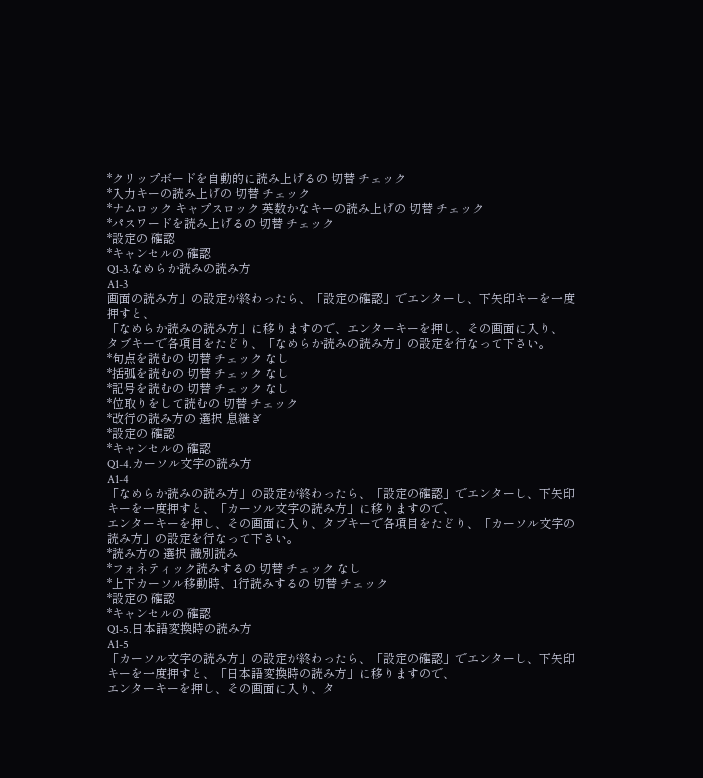*クリップボードを自動的に読み上げるの 切替 チェック
*入力キーの読み上げの 切替 チェック
*ナムロック キャプスロック 英数かなキーの読み上げの 切替 チェック
*パスワードを読み上げるの 切替 チェック
*設定の 確認
*キャンセルの 確認
Q1-3.なめらか読みの読み方
A1-3
画面の読み方」の設定が終わったら、「設定の確認」でエンターし、下矢印キーを一度押すと、
「なめらか読みの読み方」に移りますので、エンターキーを押し、その画面に入り、
タブキーで各項目をたどり、「なめらか読みの読み方」の設定を行なって下さい。
*句点を読むの 切替 チェック なし
*括弧を読むの 切替 チェック なし
*記号を読むの 切替 チェック なし
*位取りをして読むの 切替 チェック
*改行の読み方の 選択 息継ぎ
*設定の 確認
*キャンセルの 確認
Q1-4.カーソル文字の読み方
A1-4
「なめらか読みの読み方」の設定が終わったら、「設定の確認」でエンターし、下矢印キーを一度押すと、「カーソル文字の読み方」に移りますので、
エンターキーを押し、その画面に入り、タブキーで各項目をたどり、「カーソル文字の読み方」の設定を行なって下さい。
*読み方の 選択 識別読み
*フォネティック読みするの 切替 チェック なし
*上下カーソル移動時、1行読みするの 切替 チェック
*設定の 確認
*キャンセルの 確認
Q1-5.日本語変換時の読み方
A1-5
「カーソル文字の読み方」の設定が終わったら、「設定の確認」でエンターし、下矢印キーを一度押すと、「日本語変換時の読み方」に移りますので、
エンターキーを押し、その画面に入り、タ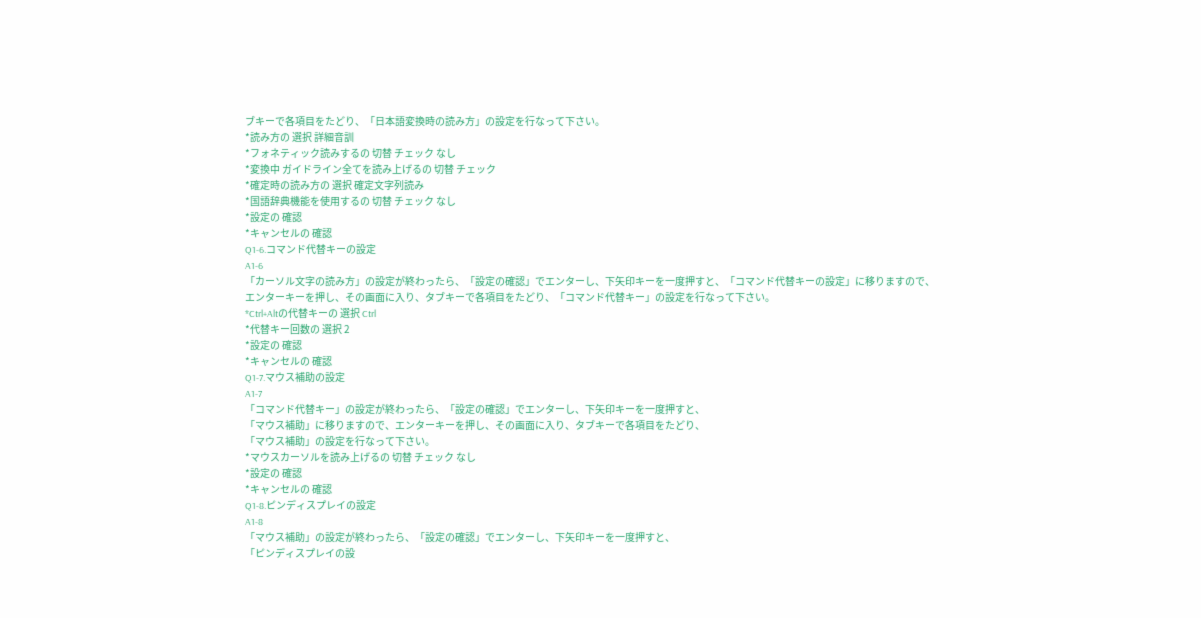ブキーで各項目をたどり、「日本語変換時の読み方」の設定を行なって下さい。
*読み方の 選択 詳細音訓
*フォネティック読みするの 切替 チェック なし
*変換中 ガイドライン全てを読み上げるの 切替 チェック
*確定時の読み方の 選択 確定文字列読み
*国語辞典機能を使用するの 切替 チェック なし
*設定の 確認
*キャンセルの 確認
Q1-6.コマンド代替キーの設定
A1-6
「カーソル文字の読み方」の設定が終わったら、「設定の確認」でエンターし、下矢印キーを一度押すと、「コマンド代替キーの設定」に移りますので、
エンターキーを押し、その画面に入り、タブキーで各項目をたどり、「コマンド代替キー」の設定を行なって下さい。
*Ctrl+Altの代替キーの 選択 Ctrl
*代替キー回数の 選択 2
*設定の 確認
*キャンセルの 確認
Q1-7.マウス補助の設定
A1-7
「コマンド代替キー」の設定が終わったら、「設定の確認」でエンターし、下矢印キーを一度押すと、
「マウス補助」に移りますので、エンターキーを押し、その画面に入り、タブキーで各項目をたどり、
「マウス補助」の設定を行なって下さい。
*マウスカーソルを読み上げるの 切替 チェック なし
*設定の 確認
*キャンセルの 確認
Q1-8.ピンディスプレイの設定
A1-8
「マウス補助」の設定が終わったら、「設定の確認」でエンターし、下矢印キーを一度押すと、
「ピンディスプレイの設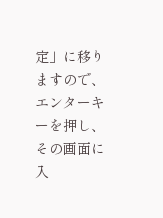定」に移りますので、エンターキーを押し、その画面に入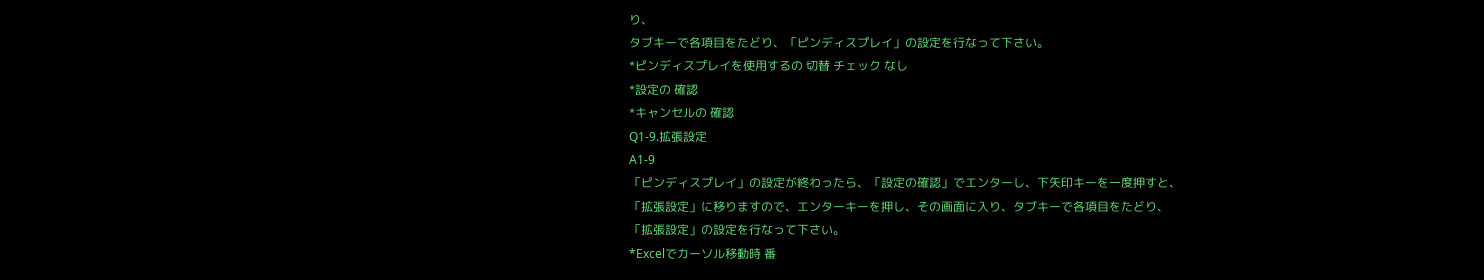り、
タブキーで各項目をたどり、「ピンディスプレイ」の設定を行なって下さい。
*ピンディスプレイを使用するの 切替 チェック なし
*設定の 確認
*キャンセルの 確認
Q1-9.拡張設定
A1-9
「ピンディスプレイ」の設定が終わったら、「設定の確認」でエンターし、下矢印キーを一度押すと、
「拡張設定」に移りますので、エンターキーを押し、その画面に入り、タブキーで各項目をたどり、
「拡張設定」の設定を行なって下さい。
*Excelでカーソル移動時 番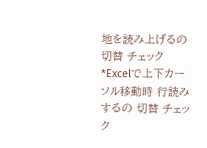地を読み上げるの 切替 チェック
*Excelで上下カーソル移動時 行読みするの 切替 チェック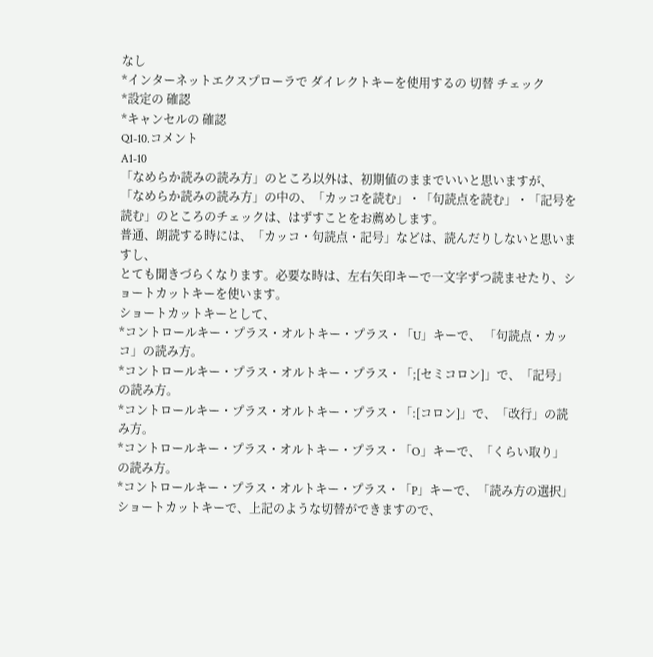なし
*インターネットエクスプローラで ダイレクトキーを使用するの 切替 チェック
*設定の 確認
*キャンセルの 確認
Q1-10.コメント
A1-10
「なめらか読みの読み方」のところ以外は、初期値のままでいいと思いますが、
「なめらか読みの読み方」の中の、「カッコを読む」・「句読点を読む」・「記号を読む」のところのチェックは、はずすことをお薦めします。
普通、朗読する時には、「カッコ・句読点・記号」などは、読んだりしないと思いますし、
とても聞きづらくなります。必要な時は、左右矢印キーで一文字ずつ読ませたり、ショートカットキーを使います。
ショートカットキーとして、
*コントロールキー・プラス・オルトキー・プラス・「U」キーで、 「句読点・カッコ」の読み方。
*コントロールキー・プラス・オルトキー・プラス・「;[セミコロン]」で、「記号」の読み方。
*コントロールキー・プラス・オルトキー・プラス・「:[コロン]」で、「改行」の読み方。
*コントロールキー・プラス・オルトキー・プラス・「O」キーで、「くらい取り」の読み方。
*コントロールキー・プラス・オルトキー・プラス・「P」キーで、「読み方の選択」
ショートカットキーで、上記のような切替ができますので、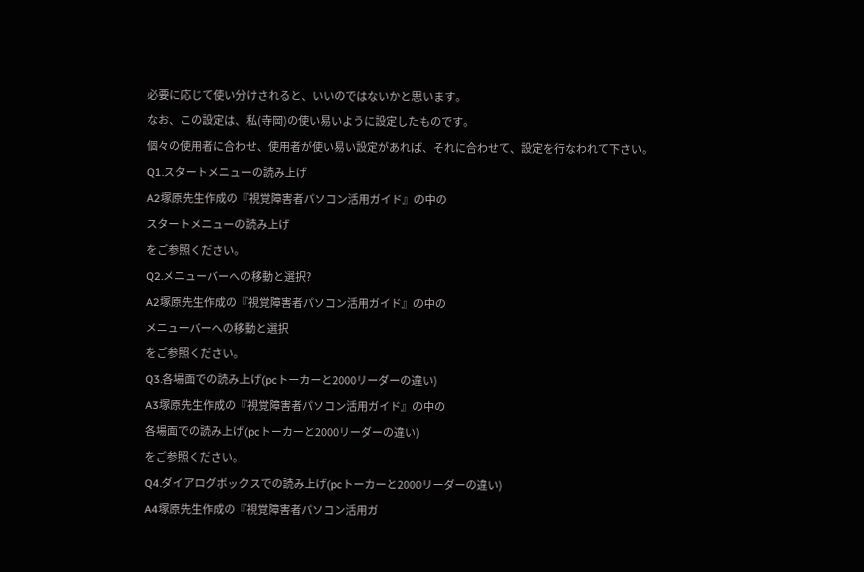必要に応じて使い分けされると、いいのではないかと思います。
なお、この設定は、私(寺岡)の使い易いように設定したものです。
個々の使用者に合わせ、使用者が使い易い設定があれば、それに合わせて、設定を行なわれて下さい。
Q1.スタートメニューの読み上げ
A2塚原先生作成の『視覚障害者パソコン活用ガイド』の中の
スタートメニューの読み上げ
をご参照ください。
Q2.メニューバーへの移動と選択?
A2塚原先生作成の『視覚障害者パソコン活用ガイド』の中の
メニューバーへの移動と選択
をご参照ください。
Q3.各場面での読み上げ(pcトーカーと2000リーダーの違い)
A3塚原先生作成の『視覚障害者パソコン活用ガイド』の中の
各場面での読み上げ(pcトーカーと2000リーダーの違い)
をご参照ください。
Q4.ダイアログボックスでの読み上げ(pcトーカーと2000リーダーの違い)
A4塚原先生作成の『視覚障害者パソコン活用ガ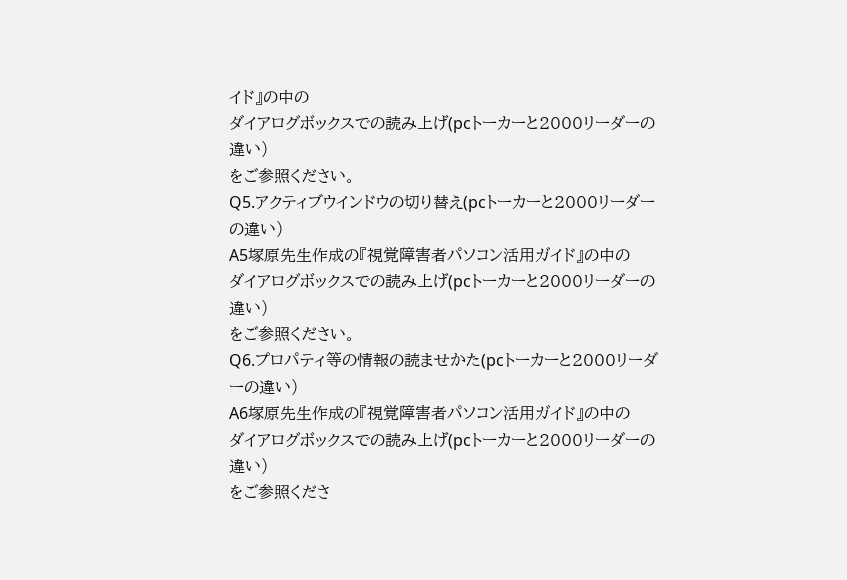イド』の中の
ダイアログボックスでの読み上げ(pcトーカーと2000リーダーの違い)
をご参照ください。
Q5.アクティブウインドウの切り替え(pcトーカーと2000リーダーの違い)
A5塚原先生作成の『視覚障害者パソコン活用ガイド』の中の
ダイアログボックスでの読み上げ(pcトーカーと2000リーダーの違い)
をご参照ください。
Q6.プロパティ等の情報の読ませかた(pcトーカーと2000リーダーの違い)
A6塚原先生作成の『視覚障害者パソコン活用ガイド』の中の
ダイアログボックスでの読み上げ(pcトーカーと2000リーダーの違い)
をご参照くださ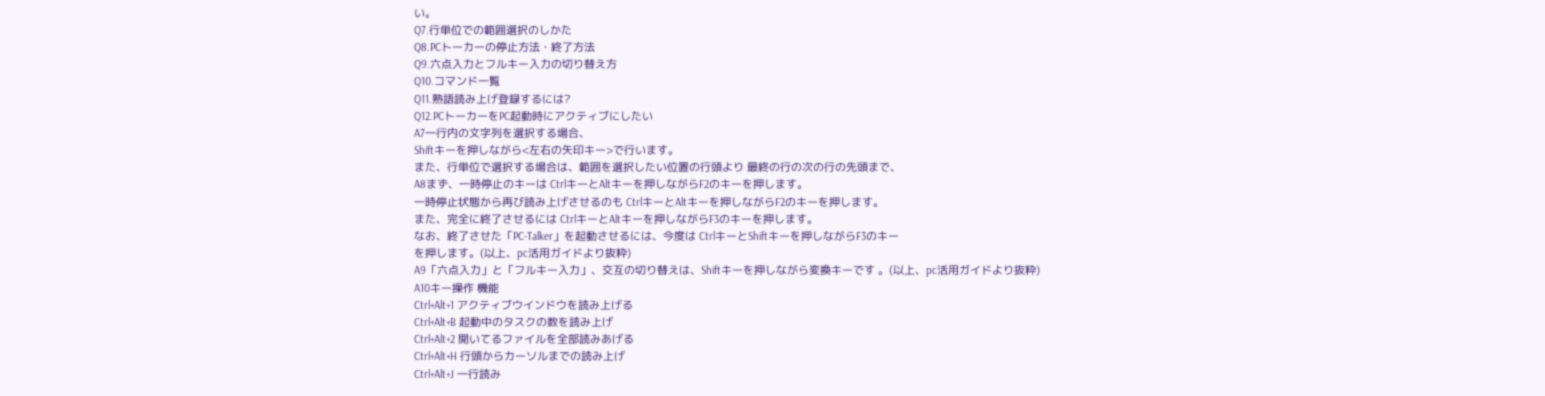い。
Q7.行単位での範囲選択のしかた
Q8.PCトーカーの停止方法・終了方法
Q9.六点入力とフルキー入力の切り替え方
Q10.コマンド一覧
Q11.熟語読み上げ登録するには?
Q12.PCトーカーをPC起動時にアクティブにしたい
A7一行内の文字列を選択する場合、
Shiftキーを押しながら<左右の矢印キー>で行います。
また、行単位で選択する場合は、範囲を選択したい位置の行頭より 最終の行の次の行の先頭まで、
A8まず、一時停止のキーは CtrlキーとAltキーを押しながらF2のキーを押します。
一時停止状態から再び読み上げさせるのも CtrlキーとAltキーを押しながらF2のキーを押します。
また、完全に終了させるには CtrlキーとAltキーを押しながらF3のキーを押します。
なお、終了させた「PC-Talker」を起動させるには、今度は CtrlキーとShiftキーを押しながらF3のキー
を押します。(以上、pc活用ガイドより抜粋)
A9「六点入力」と「フルキー入力」、交互の切り替えは、Shiftキーを押しながら変換キーです 。(以上、pc活用ガイドより抜粋)
A10キー操作 機能
Ctrl+Alt+1 アクティブウインドウを読み上げる
Ctrl+Alt+B 起動中のタスクの数を読み上げ
Ctrl+Alt+2 開いてるファイルを全部読みあげる
Ctrl+Alt+H 行頭からカーソルまでの読み上げ
Ctrl+Alt+J 一行読み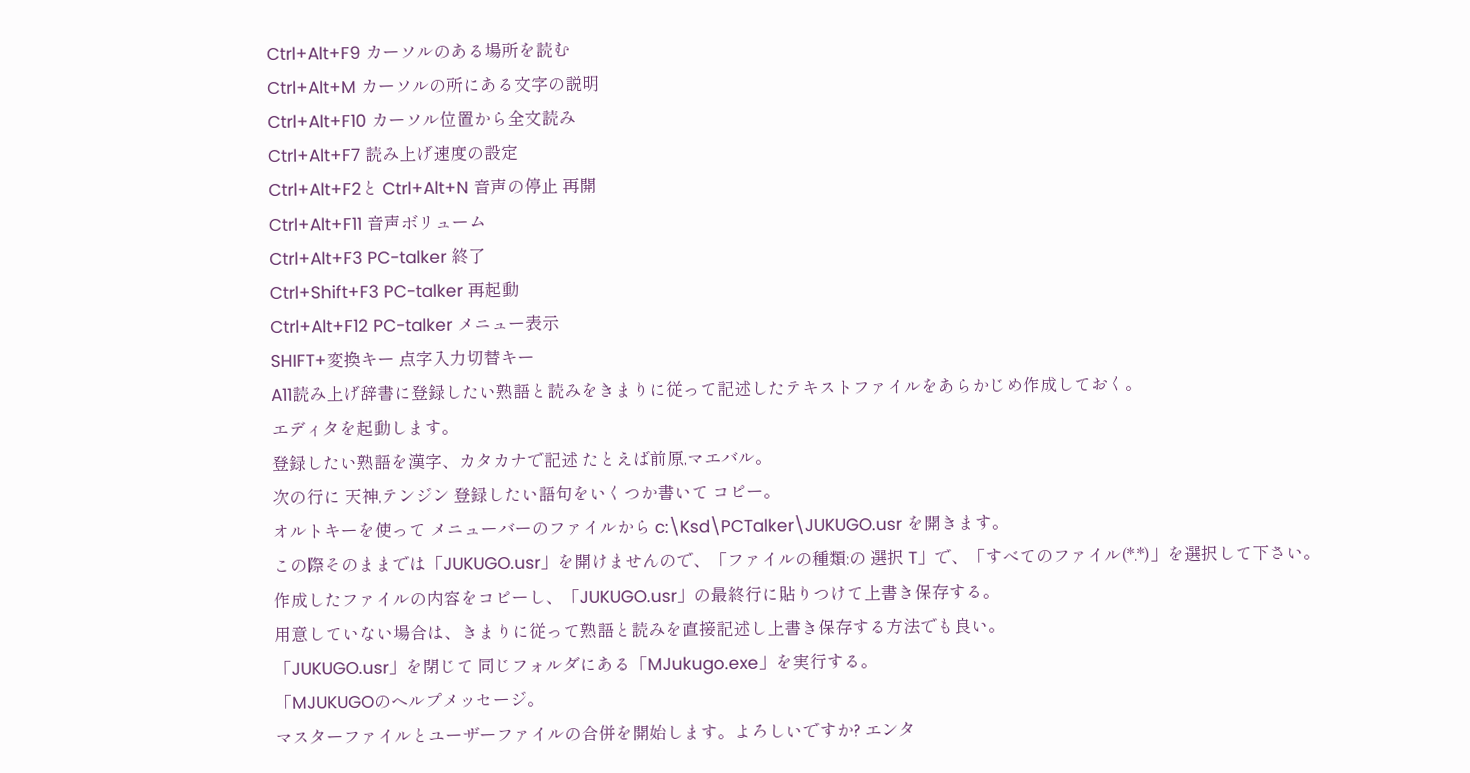Ctrl+Alt+F9 カーソルのある場所を読む
Ctrl+Alt+M カーソルの所にある文字の説明
Ctrl+Alt+F10 カーソル位置から全文読み
Ctrl+Alt+F7 読み上げ速度の設定
Ctrl+Alt+F2と Ctrl+Alt+N 音声の停止 再開
Ctrl+Alt+F11 音声ボリューム
Ctrl+Alt+F3 PC-talker 終了
Ctrl+Shift+F3 PC-talker 再起動
Ctrl+Alt+F12 PC-talker メニュー表示
SHIFT+変換キー 点字入力切替キー
A11読み上げ辞書に登録したい熟語と読みをきまりに従って記述したテキストファイルをあらかじめ作成しておく。
エディタを起動します。
登録したい熟語を漢字、カタカナで記述 たとえば前原,マエバル。
次の行に 天神,テンジン 登録したい語句をいくつか書いて コピー。
オルトキーを使って メニューバーのファイルから c:\Ksd\PCTalker\JUKUGO.usr を開きます。
この際そのままでは「JUKUGO.usr」を開けませんので、「ファイルの種類:の 選択 T」で、「すべてのファイル(*.*)」を選択して下さい。
作成したファイルの内容をコピーし、「JUKUGO.usr」の最終行に貼りつけて上書き保存する。
用意していない場合は、きまりに従って熟語と読みを直接記述し上書き保存する方法でも良い。
「JUKUGO.usr」を閉じて 同じフォルダにある「MJukugo.exe」を実行する。
「MJUKUGOのヘルプメッセージ。
マスターファイルとユーザーファイルの合併を開始します。よろしいですか? エンタ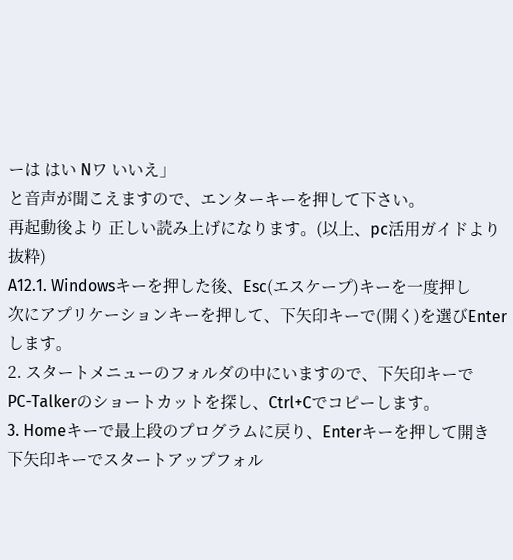ーは はい Nワ いいえ」
と音声が聞こえますので、エンターキーを押して下さい。
再起動後より 正しい読み上げになります。(以上、pc活用ガイドより抜粋)
A12.1. Windowsキーを押した後、Esc(エスケープ)キーを一度押し
次にアプリケーションキーを押して、下矢印キーで(開く)を選びEnterします。
2. スタートメニューのフォルダの中にいますので、下矢印キーで
PC-Talkerのショートカットを探し、Ctrl+Cでコピーします。
3. Homeキーで最上段のプログラムに戻り、Enterキーを押して開き
下矢印キーでスタートアップフォル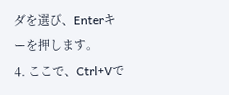ダを選び、Enterキーを押します。
4. ここで、Ctrl+Vで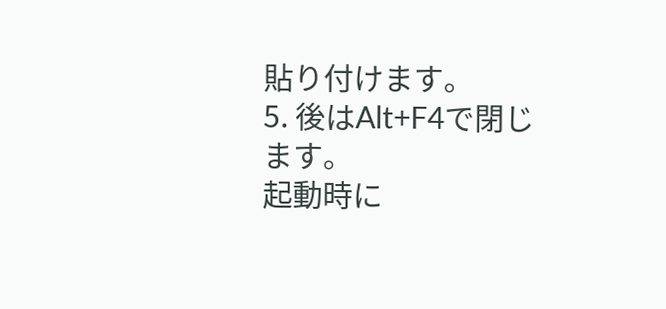貼り付けます。
5. 後はAlt+F4で閉じます。
起動時に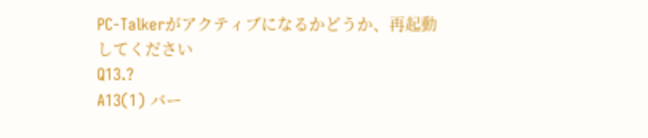PC-Talkerがアクティブになるかどうか、再起動してください
Q13.?
A13(1) バー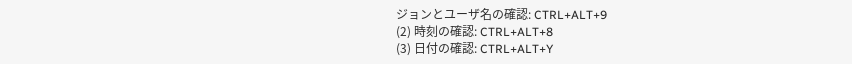ジョンとユーザ名の確認: CTRL+ALT+9
(2) 時刻の確認: CTRL+ALT+8
(3) 日付の確認: CTRL+ALT+Y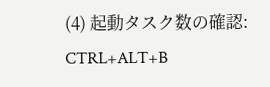(4) 起動タスク数の確認: CTRL+ALT+B